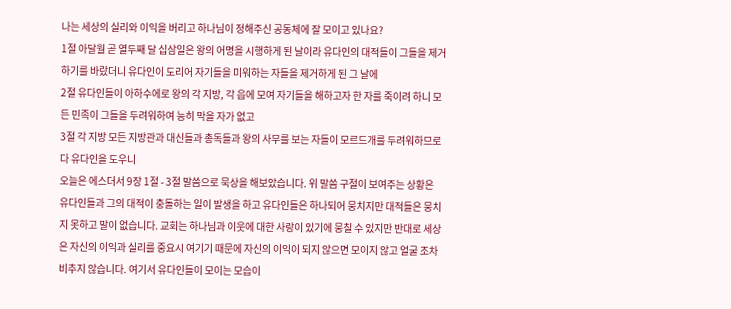나는 세상의 실리와 이익을 버리고 하나님이 정해주신 공동체에 잘 모이고 있나요?
1절 아달월 곧 열두째 달 십삼일은 왕의 어명을 시행하게 된 날이라 유다인의 대적들이 그들을 제거하기를 바랐더니 유다인이 도리어 자기들을 미워하는 자들을 제거하게 된 그 날에
2절 유다인들이 아하수에로 왕의 각 지방, 각 읍에 모여 자기들을 해하고자 한 자를 죽이려 하니 모든 민족이 그들을 두려워하여 능히 막을 자가 없고
3절 각 지방 모든 지방관과 대신들과 총독들과 왕의 사무를 보는 자들이 모르드개를 두려워하므로 다 유다인을 도우니
오늘은 에스더서 9장 1절 - 3절 말씀으로 묵상을 해보았습니다. 위 말씀 구절이 보여주는 상황은
유다인들과 그의 대적이 충돌하는 일이 발생을 하고 유다인들은 하나되어 뭉치지만 대적들은 뭉치지 못하고 말이 없습니다. 교회는 하나님과 이웃에 대한 사랑이 있기에 뭉칠 수 있지만 반대로 세상은 자신의 이익과 실리를 중요시 여기기 때문에 자신의 이익이 되지 않으면 모이지 않고 얼굴 조차 비추지 않습니다. 여기서 유다인들이 모이는 모습이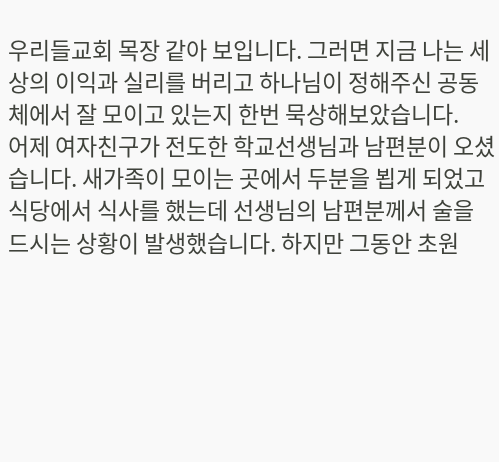우리들교회 목장 같아 보입니다. 그러면 지금 나는 세상의 이익과 실리를 버리고 하나님이 정해주신 공동체에서 잘 모이고 있는지 한번 묵상해보았습니다.
어제 여자친구가 전도한 학교선생님과 남편분이 오셨습니다. 새가족이 모이는 곳에서 두분을 뵙게 되었고 식당에서 식사를 했는데 선생님의 남편분께서 술을 드시는 상황이 발생했습니다. 하지만 그동안 초원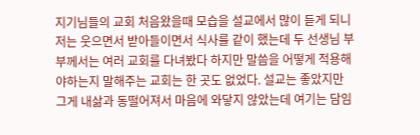지기님들의 교회 처음왔을때 모습을 설교에서 많이 듣게 되니 저는 웃으면서 받아들이면서 식사를 같이 했는데 두 선생님 부부께서는 여러 교회를 다녀봤다 하지만 말씀을 어떻게 적용해야하는지 말해주는 교회는 한 곳도 없었다. 설교는 좋았지만 그게 내삶과 동떨어져서 마음에 와닿지 않았는데 여기는 담임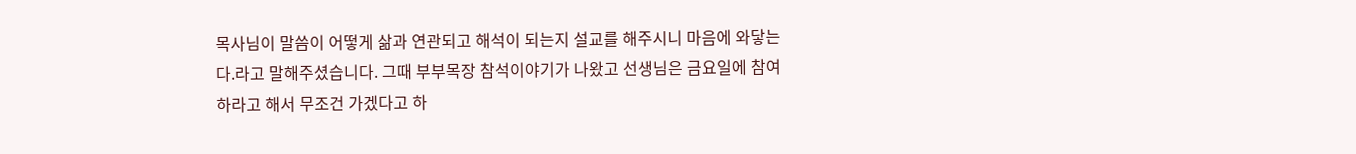목사님이 말씀이 어떻게 삶과 연관되고 해석이 되는지 설교를 해주시니 마음에 와닿는다.라고 말해주셨습니다. 그때 부부목장 참석이야기가 나왔고 선생님은 금요일에 참여하라고 해서 무조건 가겠다고 하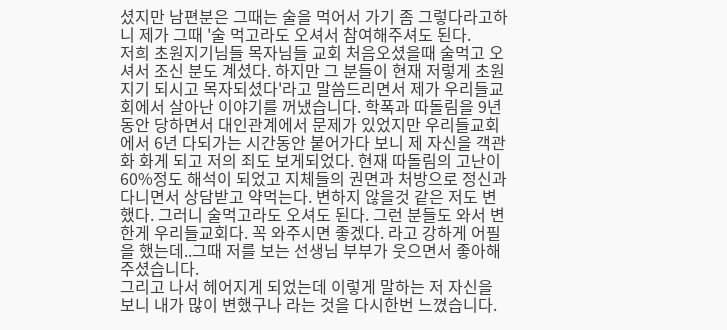셨지만 남편분은 그때는 술을 먹어서 가기 좀 그렇다라고하니 제가 그때 '술 먹고라도 오셔서 참여해주셔도 된다.
저희 초원지기님들 목자님들 교회 처음오셨을때 술먹고 오셔서 조신 분도 계셨다. 하지만 그 분들이 현재 저렇게 초원지기 되시고 목자되셨다'라고 말씀드리면서 제가 우리들교회에서 살아난 이야기를 꺼냈습니다. 학폭과 따돌림을 9년동안 당하면서 대인관계에서 문제가 있었지만 우리들교회에서 6년 다되가는 시간동안 붙어가다 보니 제 자신을 객관화 화게 되고 저의 죄도 보게되었다. 현재 따돌림의 고난이 60%정도 해석이 되었고 지체들의 권면과 처방으로 정신과 다니면서 상담받고 약먹는다. 변하지 않을것 같은 저도 변했다. 그러니 술먹고라도 오셔도 된다. 그런 분들도 와서 변한게 우리들교회다. 꼭 와주시면 좋겠다. 라고 강하게 어필을 했는데..그때 저를 보는 선생님 부부가 웃으면서 좋아해주셨습니다.
그리고 나서 헤어지게 되었는데 이렇게 말하는 저 자신을 보니 내가 많이 변했구나 라는 것을 다시한번 느꼈습니다.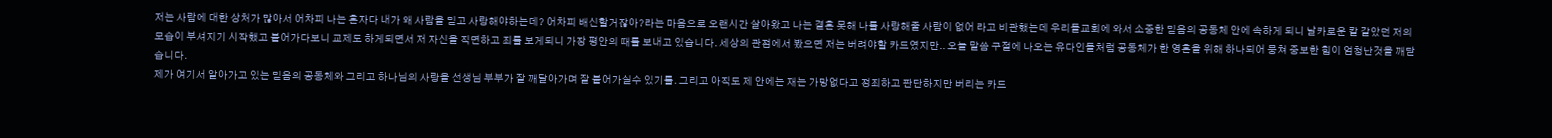저는 사람에 대한 상처가 많아서 어차피 나는 혼자다 내가 왜 사람을 믿고 사랑해야하는데? 어차피 배신할거잖아?라는 마음으로 오랜시간 살아왔고 나는 결혼 못해 나를 사랑해줄 사람이 없어 라고 비관했는데 우리들교회에 와서 소중한 믿음의 공동체 안에 속하게 되니 날카로운 칼 같았던 저의 모습이 부셔지기 시작했고 붙어가다보니 교제도 하게되면서 저 자신을 직면하고 죄를 보게되니 가장 평안의 때를 보내고 있습니다. 세상의 관점에서 봤으면 저는 버려야할 카드였지만.. 오늘 말씀 구절에 나오는 유다인들처럼 공동체가 한 영혼을 위해 하나되어 뭉쳐 중보한 힘이 엄청난것을 깨닫습니다.
제가 여기서 알아가고 있는 믿음의 공동체와 그리고 하나님의 사랑을 선생님 부부가 잘 깨달아가며 잘 붙어가실수 있기를. 그리고 아직도 제 안에는 재는 가망없다고 정죄하고 판단하지만 버리는 카드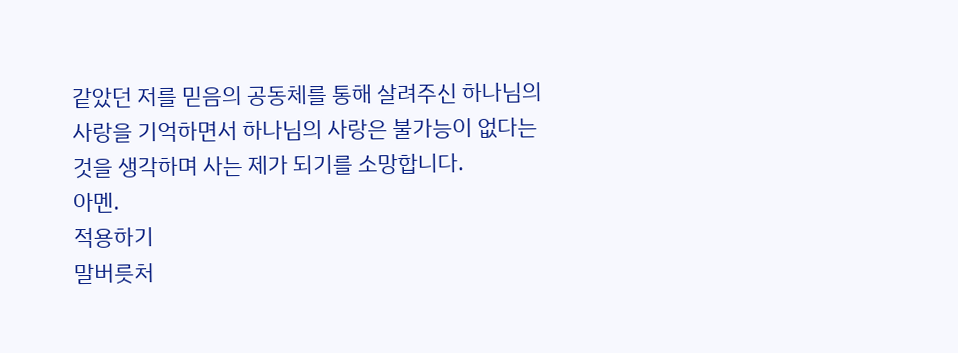같았던 저를 믿음의 공동체를 통해 살려주신 하나님의 사랑을 기억하면서 하나님의 사랑은 불가능이 없다는것을 생각하며 사는 제가 되기를 소망합니다.
아멘.
적용하기
말버릇처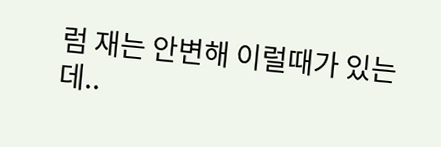럼 재는 안변해 이럴때가 있는데..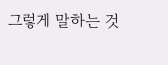그렇게 말하는 것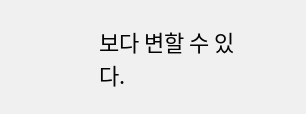보다 변할 수 있다.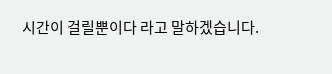시간이 걸릴뿐이다 라고 말하겠습니다.